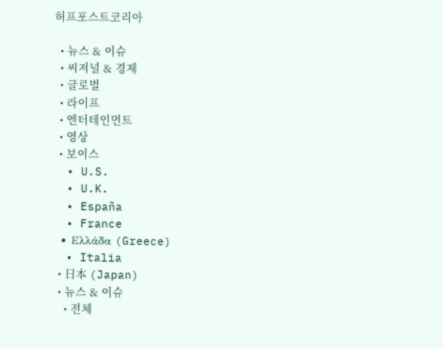허프포스트코리아

  • 뉴스 & 이슈
  • 씨저널 & 경제
  • 글로벌
  • 라이프
  • 엔터테인먼트
  • 영상
  • 보이스
  • U.S.
  • U.K.
  • España
  • France
  • Ελλάδα (Greece)
  • Italia
  • 日本 (Japan)
  • 뉴스 & 이슈
    • 전체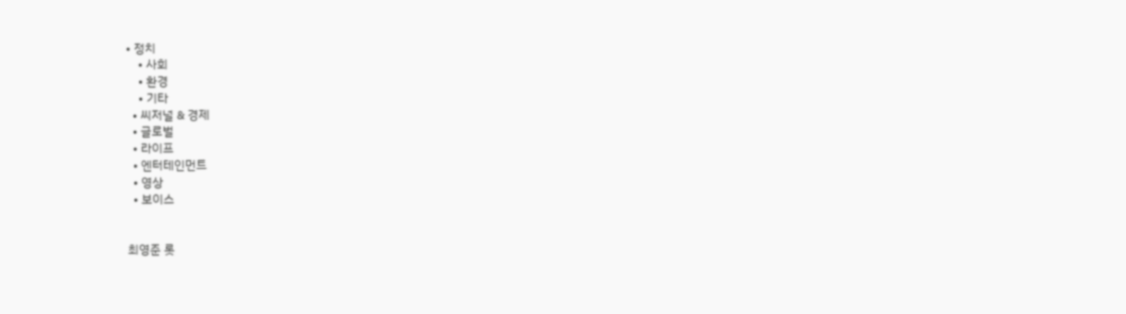• 정치
    • 사회
    • 환경
    • 기타
  • 씨저널 & 경제
  • 글로벌
  • 라이프
  • 엔터테인먼트
  • 영상
  • 보이스


최영준 롯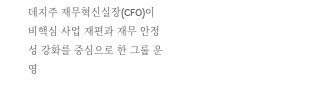데지주 재무혁신실장(CFO)이 비핵심 사업 재편과 재무 안정성 강화를 중심으로 한 그룹 운영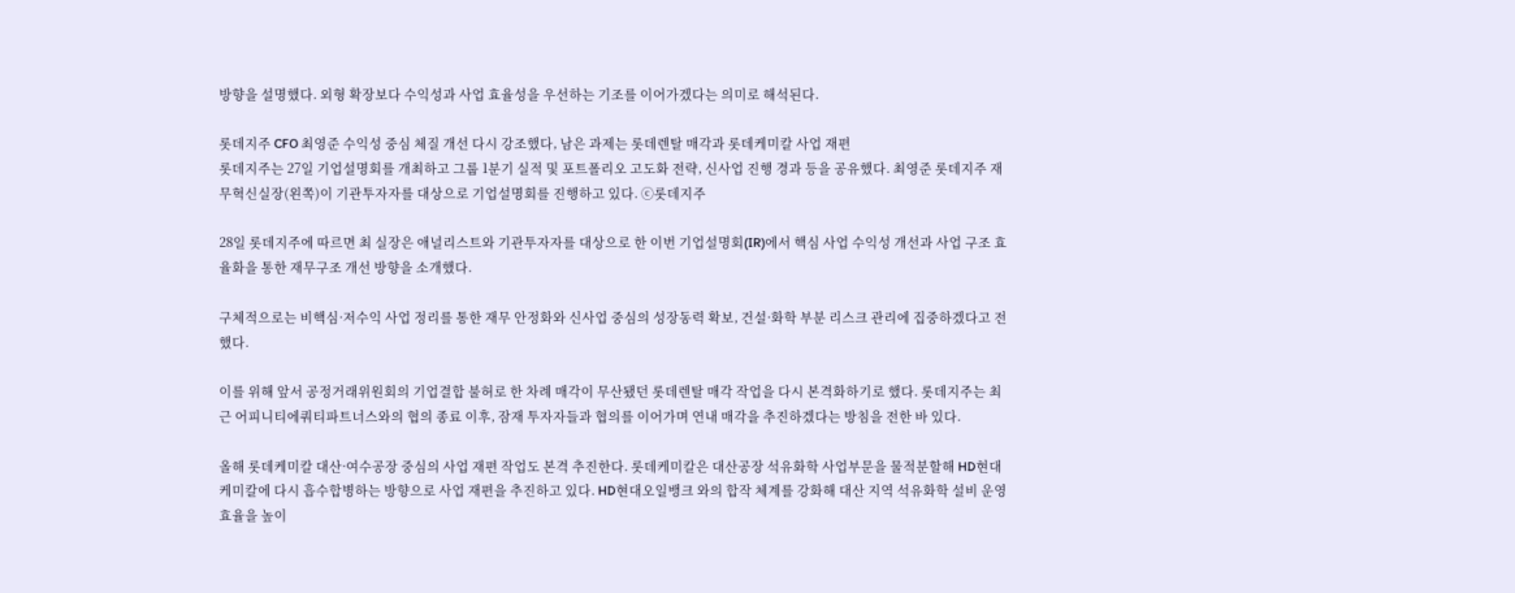방향을 설명했다. 외형 확장보다 수익성과 사업 효율성을 우선하는 기조를 이어가겠다는 의미로 해석된다.

롯데지주 CFO 최영준 수익성 중심 체질 개선 다시 강조했다, 남은 과제는 롯데렌탈 매각과 롯데케미칼 사업 재편
롯데지주는 27일 기업설명회를 개최하고 그룹 1분기 실적 및 포트폴리오 고도화 전략, 신사업 진행 경과 등을 공유했다. 최영준 롯데지주 재무혁신실장(왼쪽)이 기관투자자를 대상으로 기업설명회를 진행하고 있다. ⓒ롯데지주

28일 롯데지주에 따르면 최 실장은 애널리스트와 기관투자자를 대상으로 한 이번 기업설명회(IR)에서 핵심 사업 수익성 개선과 사업 구조 효율화을 통한 재무구조 개선 방향을 소개했다.

구체적으로는 비핵심·저수익 사업 정리를 통한 재무 안정화와 신사업 중심의 성장동력 확보, 건설·화학 부분 리스크 관리에 집중하겠다고 전했다.

이를 위해 앞서 공정거래위원회의 기업결합 불허로 한 차례 매각이 무산됐던 롯데렌탈 매각 작업을 다시 본격화하기로 했다. 롯데지주는 최근 어피니티에쿼티파트너스와의 협의 종료 이후, 잠재 투자자들과 협의를 이어가며 연내 매각을 추진하겠다는 방침을 전한 바 있다.

올해 롯데케미칼 대산·여수공장 중심의 사업 재편 작업도 본격 추진한다. 롯데케미칼은 대산공장 석유화학 사업부문을 물적분할해 HD현대케미칼에 다시 흡수합병하는 방향으로 사업 재편을 추진하고 있다. HD현대오일뱅크 와의 합작 체계를 강화해 대산 지역 석유화학 설비 운영 효율을 높이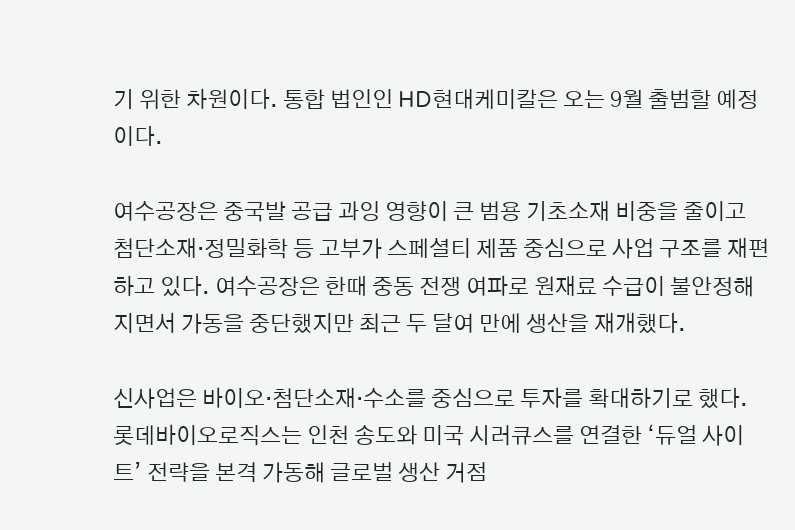기 위한 차원이다. 통합 법인인 HD현대케미칼은 오는 9월 출범할 예정이다.

여수공장은 중국발 공급 과잉 영향이 큰 범용 기초소재 비중을 줄이고 첨단소재·정밀화학 등 고부가 스페셜티 제품 중심으로 사업 구조를 재편하고 있다. 여수공장은 한때 중동 전쟁 여파로 원재료 수급이 불안정해지면서 가동을 중단했지만 최근 두 달여 만에 생산을 재개했다.

신사업은 바이오·첨단소재·수소를 중심으로 투자를 확대하기로 했다. 롯데바이오로직스는 인천 송도와 미국 시러큐스를 연결한 ‘듀얼 사이트’ 전략을 본격 가동해 글로벌 생산 거점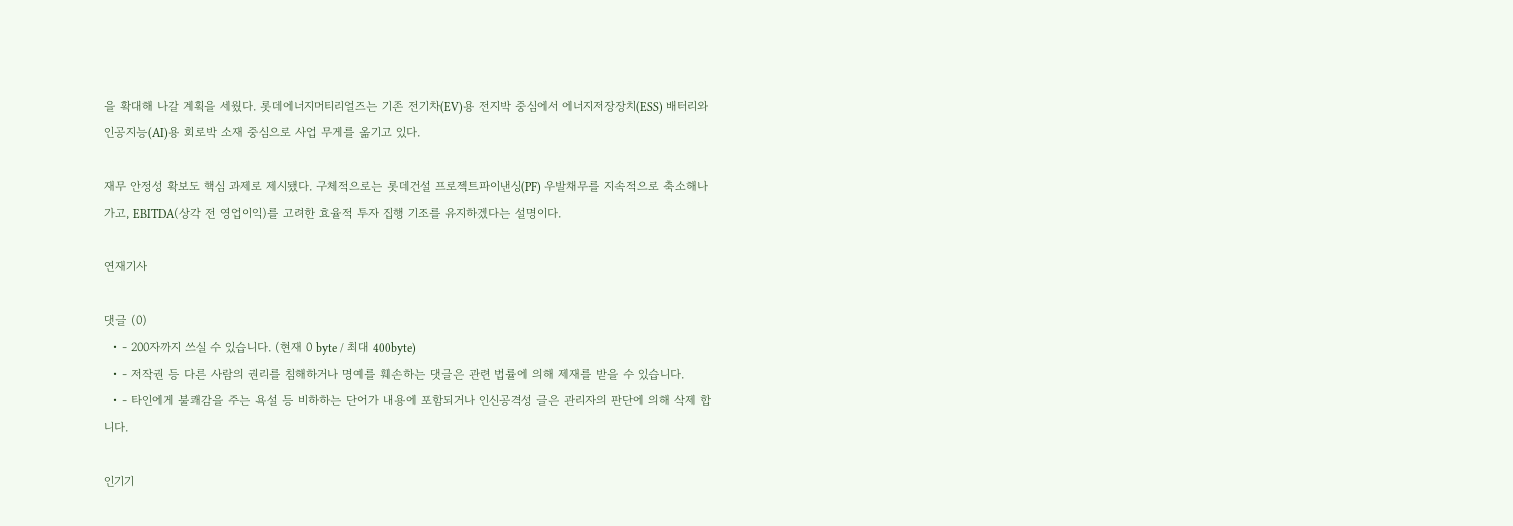을 확대해 나갈 계획을 세웠다. 롯데에너지머티리얼즈는 기존 전기차(EV)용 전지박 중심에서 에너지저장장치(ESS) 배터리와 인공지능(AI)용 회로박 소재 중심으로 사업 무게를 옮기고 있다.

재무 안정성 확보도 핵심 과제로 제시됐다. 구체적으로는 롯데건설 프로젝트파이낸싱(PF) 우발채무를 지속적으로 축소해나가고, EBITDA(상각 전 영업이익)를 고려한 효율적 투자 집행 기조를 유지하겠다는 설명이다.

연재기사

댓글 (0)
  • - 200자까지 쓰실 수 있습니다. (현재 0 byte / 최대 400byte)
  • - 저작권 등 다른 사람의 권리를 침해하거나 명예를 훼손하는 댓글은 관련 법률에 의해 제재를 받을 수 있습니다.
  • - 타인에게 불쾌감을 주는 욕설 등 비하하는 단어가 내용에 포함되거나 인신공격성 글은 관리자의 판단에 의해 삭제 합니다.

인기기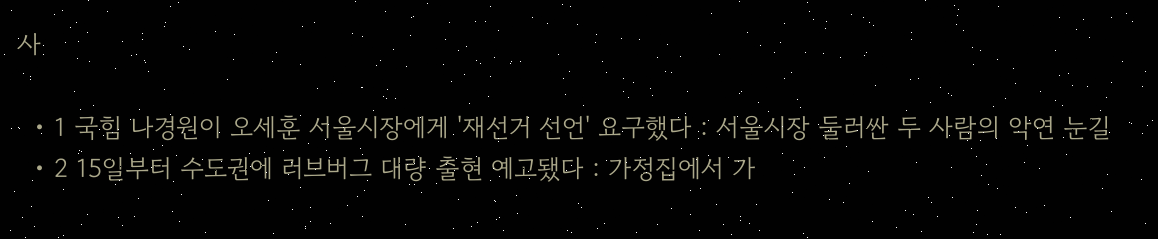사

  • 1 국힘 나경원이 오세훈 서울시장에게 '재선거 선언' 요구했다 : 서울시장 둘러싼 두 사람의 악연 눈길
  • 2 15일부터 수도권에 러브버그 대량 출현 예고됐다 : 가정집에서 가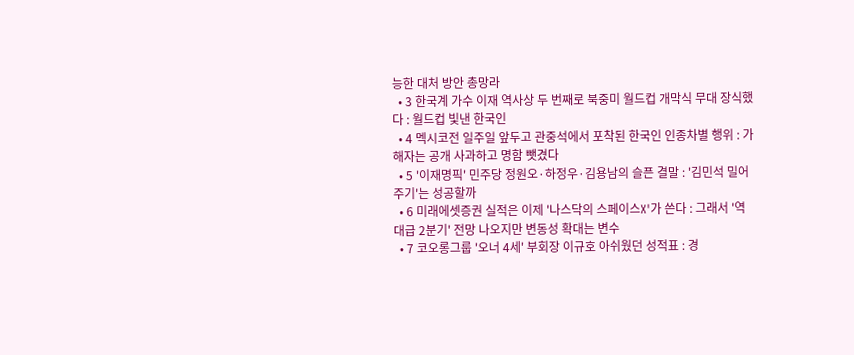능한 대처 방안 총망라
  • 3 한국계 가수 이재 역사상 두 번째로 북중미 월드컵 개막식 무대 장식했다 : 월드컵 빛낸 한국인
  • 4 멕시코전 일주일 앞두고 관중석에서 포착된 한국인 인종차별 행위 : 가해자는 공개 사과하고 명함 뺏겼다
  • 5 '이재명픽' 민주당 정원오·하정우·김용남의 슬픈 결말 : '김민석 밀어주기'는 성공할까
  • 6 미래에셋증권 실적은 이제 '나스닥의 스페이스X'가 쓴다 : 그래서 '역대급 2분기' 전망 나오지만 변동성 확대는 변수
  • 7 코오롱그룹 '오너 4세' 부회장 이규호 아쉬웠던 성적표 : 경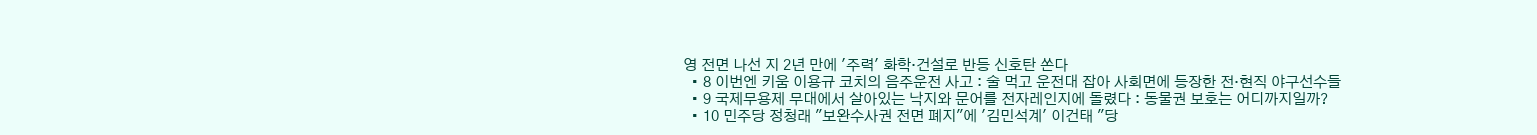영 전면 나선 지 2년 만에 '주력' 화학·건설로 반등 신호탄 쏜다
  • 8 이번엔 키움 이용규 코치의 음주운전 사고 : 술 먹고 운전대 잡아 사회면에 등장한 전·현직 야구선수들
  • 9 국제무용제 무대에서 살아있는 낙지와 문어를 전자레인지에 돌렸다 : 동물권 보호는 어디까지일까?
  • 10 민주당 정청래 "보완수사권 전면 폐지"에 '김민석계' 이건태 "당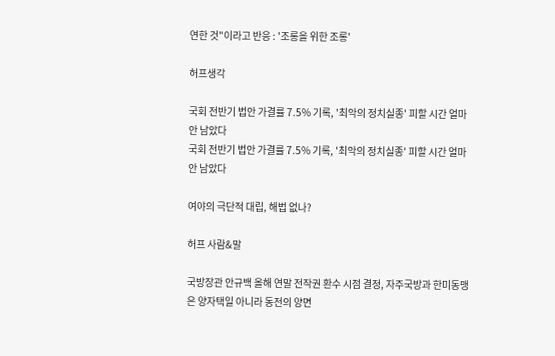연한 것"이라고 반응 : '조롱을 위한 조롱'

허프생각

국회 전반기 법안 가결률 7.5% 기록, '최악의 정치실종' 피할 시간 얼마 안 남았다
국회 전반기 법안 가결률 7.5% 기록, '최악의 정치실종' 피할 시간 얼마 안 남았다

여야의 극단적 대립, 해법 없나?

허프 사람&말

국방장관 안규백 올해 연말 전작권 환수 시점 결정, 자주국방과 한미동맹은 양자택일 아니라 동전의 양면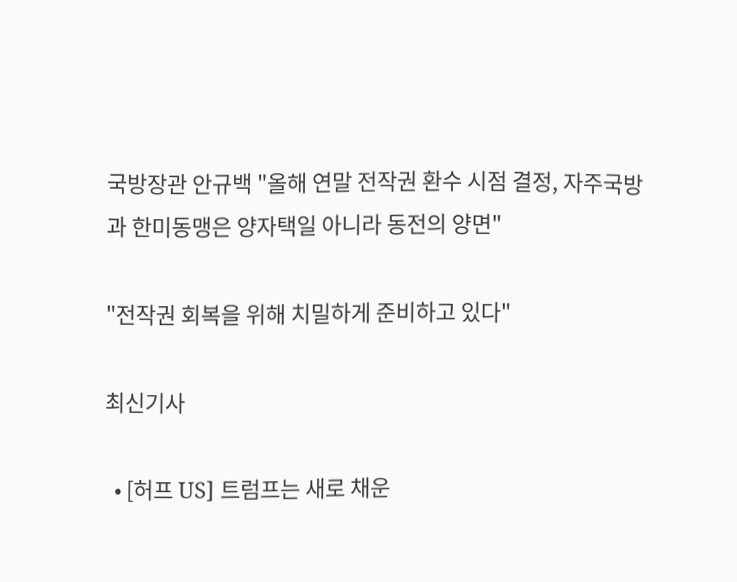국방장관 안규백 "올해 연말 전작권 환수 시점 결정, 자주국방과 한미동맹은 양자택일 아니라 동전의 양면"

"전작권 회복을 위해 치밀하게 준비하고 있다"

최신기사

  • [허프 US] 트럼프는 새로 채운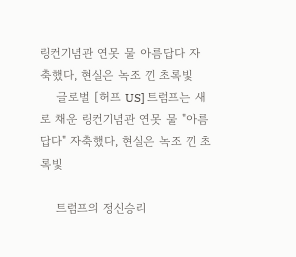링컨기념관 연못 물 아름답다 자축했다, 현실은 녹조 낀 초록빛
    글로벌 [허프 US] 트럼프는 새로 채운 링컨기념관 연못 물 "아름답다" 자축했다, 현실은 녹조 낀 초록빛

    트럼프의 정신승리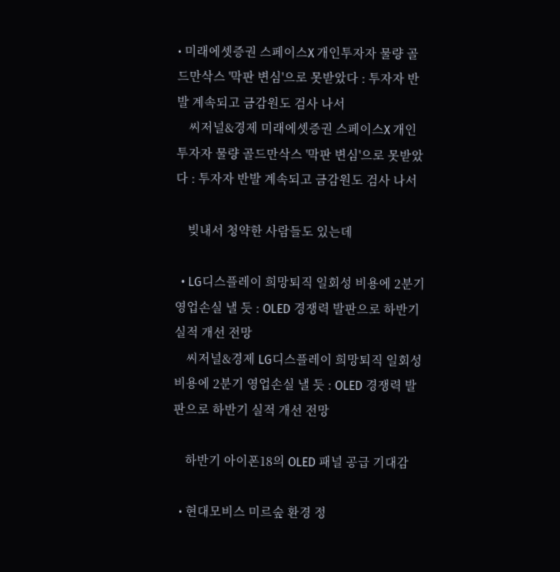• 미래에셋증권 스페이스X 개인투자자 물량 골드만삭스 '막판 변심'으로 못받았다 : 투자자 반발 계속되고 금감원도 검사 나서
    씨저널&경제 미래에셋증권 스페이스X 개인투자자 물량 골드만삭스 '막판 변심'으로 못받았다 : 투자자 반발 계속되고 금감원도 검사 나서

    빚내서 청약한 사람들도 있는데

  • LG디스플레이 희망퇴직 일회성 비용에 2분기 영업손실 낼 듯 : OLED 경쟁력 발판으로 하반기 실적 개선 전망
    씨저널&경제 LG디스플레이 희망퇴직 일회성 비용에 2분기 영업손실 낼 듯 : OLED 경쟁력 발판으로 하반기 실적 개선 전망

    하반기 아이폰18의 OLED 패널 공급 기대감

  • 현대모비스 미르숲 환경 정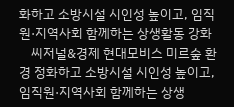화하고 소방시설 시인성 높이고, 임직원·지역사회 함께하는 상생활동 강화
    씨저널&경제 현대모비스 미르숲 환경 정화하고 소방시설 시인성 높이고, 임직원·지역사회 함께하는 상생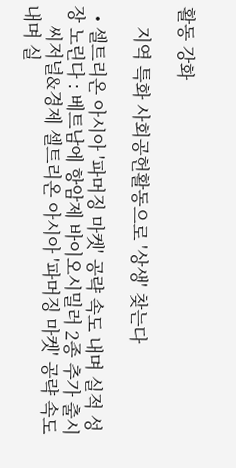활동 강화

    지역 특화 사회공헌활동으로 '상생' 찾는다

  • 셀트리온 아시아 '파머징 마켓' 공략 속도 내며 실적 성장 노린다 : 베트남에 항암제 바이오시밀러 2종 추가 출시
    씨저널&경제 셀트리온 아시아 '파머징 마켓' 공략 속도 내며 실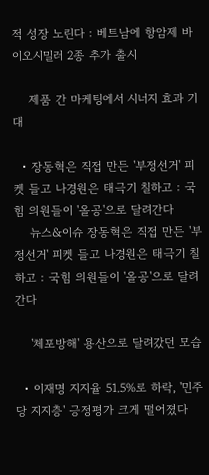적 성장 노린다 : 베트남에 항암제 바이오시밀러 2종 추가 출시

    제품 간 마케팅에서 시너지 효과 기대

  • 장동혁은 직접 만든 '부정선거' 피켓 들고 나경원은 태극기 칠하고 : 국힘 의원들이 '올공'으로 달려간다
    뉴스&이슈 장동혁은 직접 만든 '부정선거' 피켓 들고 나경원은 태극기 칠하고 : 국힘 의원들이 '올공'으로 달려간다

    '체포방해' 용산으로 달려갔던 모습

  • 이재명 지지율 51.5%로 하락, '민주당 지지층' 긍정평가 크게 떨어졌다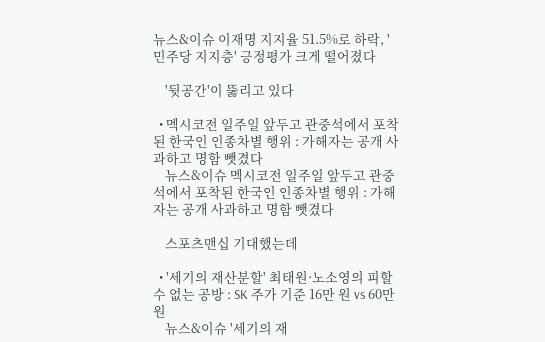뉴스&이슈 이재명 지지율 51.5%로 하락, '민주당 지지층' 긍정평가 크게 떨어졌다

    '뒷공간'이 뚫리고 있다

  • 멕시코전 일주일 앞두고 관중석에서 포착된 한국인 인종차별 행위 : 가해자는 공개 사과하고 명함 뺏겼다
    뉴스&이슈 멕시코전 일주일 앞두고 관중석에서 포착된 한국인 인종차별 행위 : 가해자는 공개 사과하고 명함 뺏겼다

    스포츠맨십 기대했는데

  • '세기의 재산분할' 최태원·노소영의 피할 수 없는 공방 : SK 주가 기준 16만 원 vs 60만 원
    뉴스&이슈 '세기의 재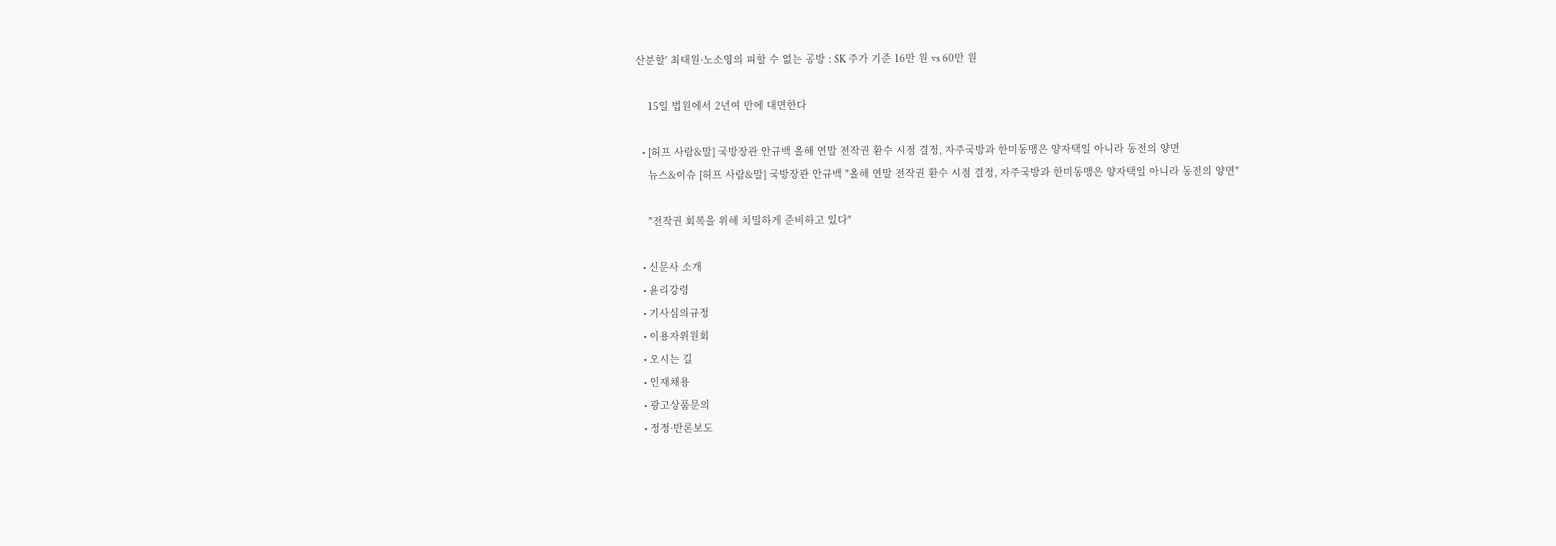산분할' 최태원·노소영의 피할 수 없는 공방 : SK 주가 기준 16만 원 vs 60만 원

    15일 법원에서 2년여 만에 대면한다

  • [허프 사람&말] 국방장관 안규백 올해 연말 전작권 환수 시점 결정, 자주국방과 한미동맹은 양자택일 아니라 동전의 양면
    뉴스&이슈 [허프 사람&말] 국방장관 안규백 "올해 연말 전작권 환수 시점 결정, 자주국방과 한미동맹은 양자택일 아니라 동전의 양면"

    "전작권 회복을 위해 치밀하게 준비하고 있다"

  • 신문사 소개
  • 윤리강령
  • 기사심의규정
  • 이용자위원회
  • 오시는 길
  • 인재채용
  • 광고상품문의
  • 정정·반론보도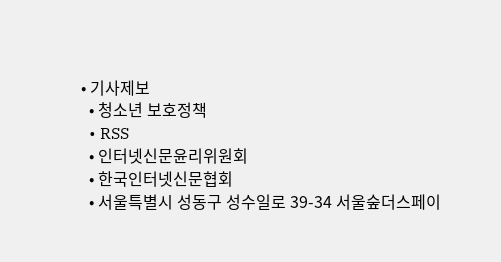• 기사제보
  • 청소년 보호정책
  • RSS
  • 인터넷신문윤리위원회
  • 한국인터넷신문협회
  • 서울특별시 성동구 성수일로 39-34 서울숲더스페이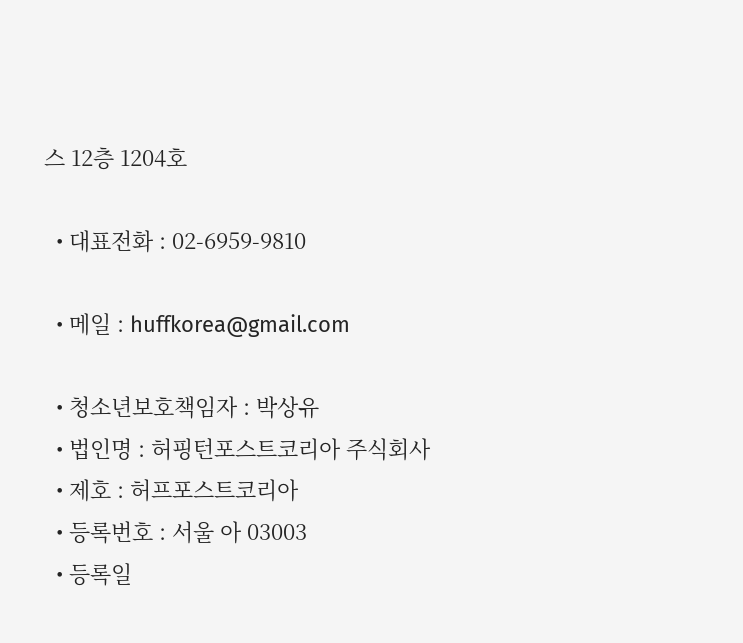스 12층 1204호

  • 대표전화 : 02-6959-9810

  • 메일 : huffkorea@gmail.com

  • 청소년보호책임자 : 박상유
  • 법인명 : 허핑턴포스트코리아 주식회사
  • 제호 : 허프포스트코리아
  • 등록번호 : 서울 아 03003
  • 등록일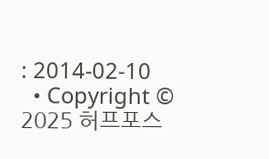: 2014-02-10
  • Copyright © 2025 허프포스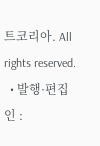트코리아. All rights reserved.
  • 발행·편집인 :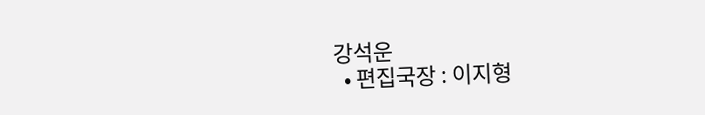강석운
  • 편집국장 : 이지형